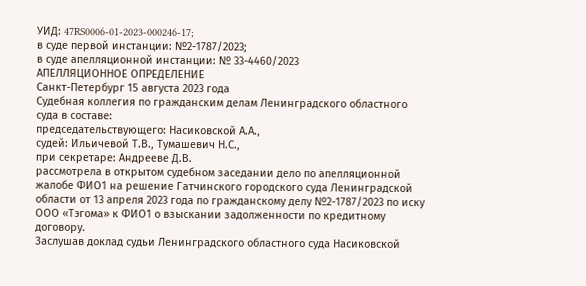УИД: 47RS0006-01-2023-000246-17;
в суде первой инстанции: №2-1787/2023;
в суде апелляционной инстанции: № 33-4460/2023
АПЕЛЛЯЦИОННОЕ ОПРЕДЕЛЕНИЕ
Санкт-Петербург 15 августа 2023 года
Судебная коллегия по гражданским делам Ленинградского областного суда в составе:
председательствующего: Насиковской А.А.,
судей: Ильичевой Т.В., Тумашевич Н.С.,
при секретаре: Андрееве Д.В.
рассмотрела в открытом судебном заседании дело по апелляционной жалобе ФИО1 на решение Гатчинского городского суда Ленинградской области от 13 апреля 2023 года по гражданскому делу №2-1787/2023 по иску ООО «Тэгома» к ФИО1 о взыскании задолженности по кредитному договору.
Заслушав доклад судьи Ленинградского областного суда Насиковской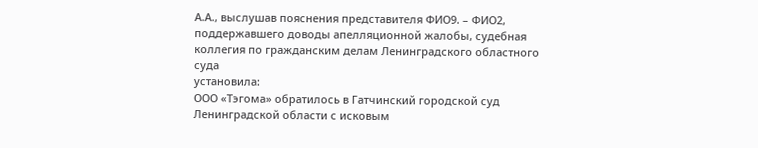А.А., выслушав пояснения представителя ФИО9. – ФИО2, поддержавшего доводы апелляционной жалобы, судебная коллегия по гражданским делам Ленинградского областного суда
установила:
ООО «Тэгома» обратилось в Гатчинский городской суд Ленинградской области с исковым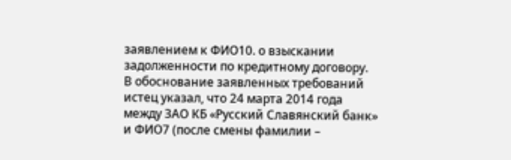заявлением к ФИО10. о взыскании задолженности по кредитному договору.
В обоснование заявленных требований истец указал, что 24 марта 2014 года между ЗАО КБ «Русский Славянский банк» и ФИО7 (после смены фамилии –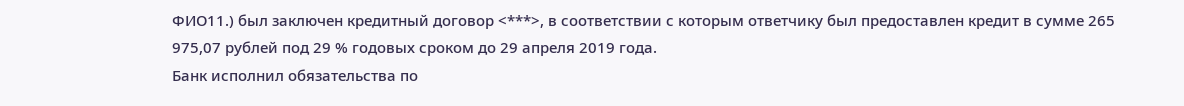ФИО11.) был заключен кредитный договор <***>, в соответствии с которым ответчику был предоставлен кредит в сумме 265 975,07 рублей под 29 % годовых сроком до 29 апреля 2019 года.
Банк исполнил обязательства по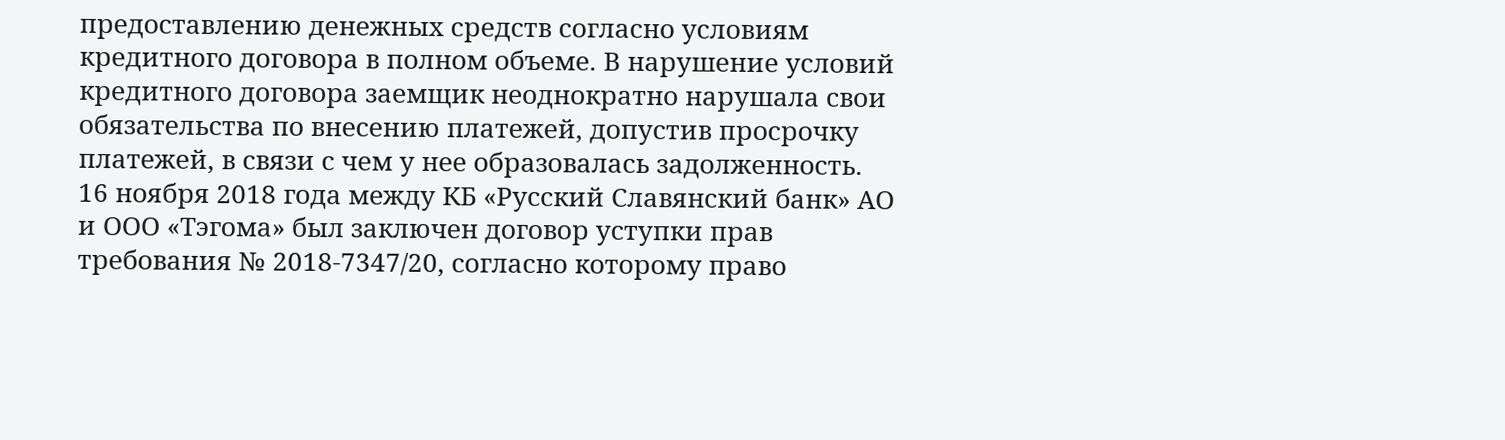предоставлению денежных средств согласно условиям кредитного договора в полном объеме. В нарушение условий кредитного договора заемщик неоднократно нарушала свои обязательства по внесению платежей, допустив просрочку платежей, в связи с чем у нее образовалась задолженность.
16 ноября 2018 года между КБ «Русский Славянский банк» АО и ООО «Тэгома» был заключен договор уступки прав требования № 2018-7347/20, согласно которому право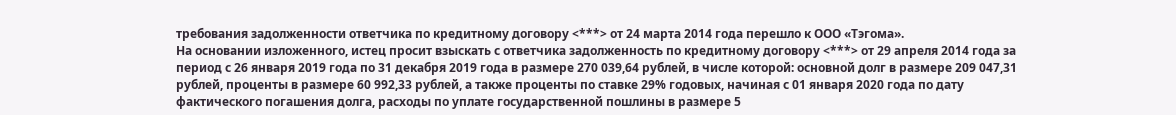требования задолженности ответчика по кредитному договору <***> от 24 марта 2014 года перешло к ООО «Тэгома».
На основании изложенного, истец просит взыскать с ответчика задолженность по кредитному договору <***> от 29 апреля 2014 года за период с 26 января 2019 года по 31 декабря 2019 года в размере 270 039,64 рублей, в числе которой: основной долг в размере 209 047,31 рублей, проценты в размере 60 992,33 рублей, а также проценты по ставке 29% годовых, начиная с 01 января 2020 года по дату фактического погашения долга, расходы по уплате государственной пошлины в размере 5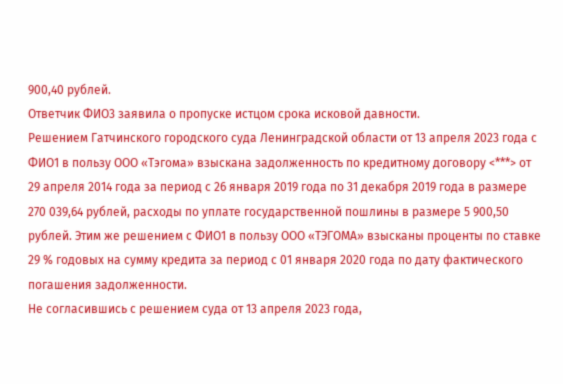900,40 рублей.
Ответчик ФИО3 заявила о пропуске истцом срока исковой давности.
Решением Гатчинского городского суда Ленинградской области от 13 апреля 2023 года с ФИО1 в пользу ООО «Тэгома» взыскана задолженность по кредитному договору <***> от 29 апреля 2014 года за период с 26 января 2019 года по 31 декабря 2019 года в размере 270 039,64 рублей, расходы по уплате государственной пошлины в размере 5 900,50 рублей. Этим же решением с ФИО1 в пользу ООО «ТЭГОМА» взысканы проценты по ставке 29 % годовых на сумму кредита за период с 01 января 2020 года по дату фактического погашения задолженности.
Не согласившись с решением суда от 13 апреля 2023 года,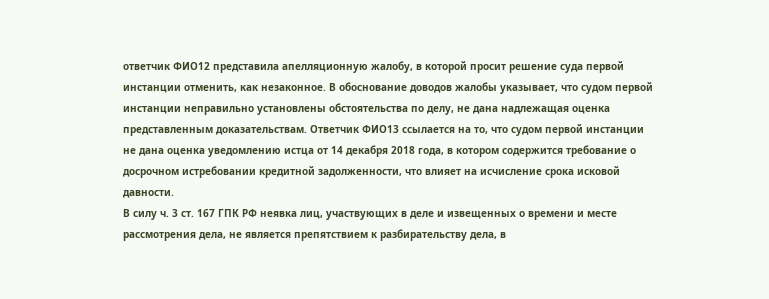ответчик ФИО12 представила апелляционную жалобу, в которой просит решение суда первой инстанции отменить, как незаконное. В обоснование доводов жалобы указывает, что судом первой инстанции неправильно установлены обстоятельства по делу, не дана надлежащая оценка представленным доказательствам. Ответчик ФИО13 ссылается на то, что судом первой инстанции не дана оценка уведомлению истца от 14 декабря 2018 года, в котором содержится требование о досрочном истребовании кредитной задолженности, что влияет на исчисление срока исковой давности.
В силу ч. 3 ст. 167 ГПК РФ неявка лиц, участвующих в деле и извещенных о времени и месте рассмотрения дела, не является препятствием к разбирательству дела, в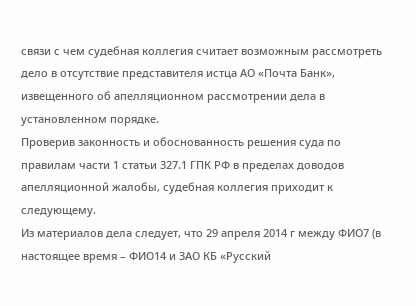связи с чем судебная коллегия считает возможным рассмотреть дело в отсутствие представителя истца АО «Почта Банк», извещенного об апелляционном рассмотрении дела в установленном порядке.
Проверив законность и обоснованность решения суда по правилам части 1 статьи 327.1 ГПК РФ в пределах доводов апелляционной жалобы, судебная коллегия приходит к следующему.
Из материалов дела следует, что 29 апреля 2014 г между ФИО7 (в настоящее время – ФИО14 и ЗАО КБ «Русский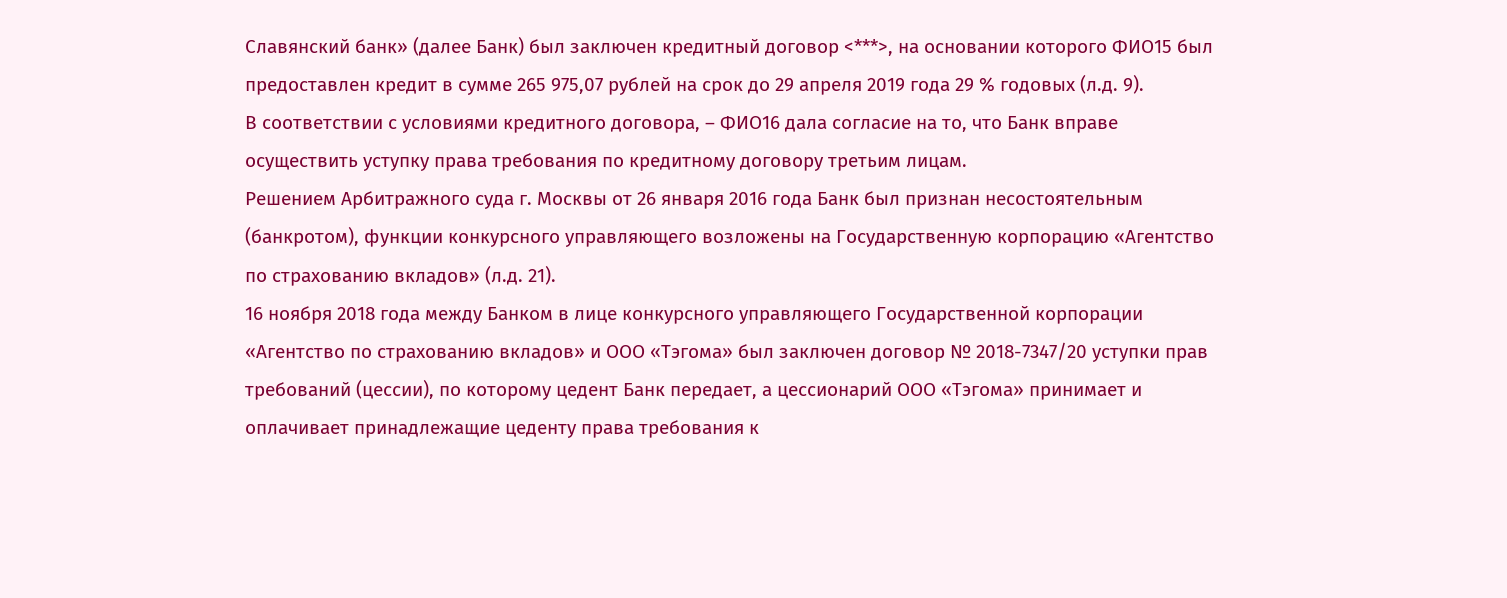Славянский банк» (далее Банк) был заключен кредитный договор <***>, на основании которого ФИО15 был предоставлен кредит в сумме 265 975,07 рублей на срок до 29 апреля 2019 года 29 % годовых (л.д. 9).
В соответствии с условиями кредитного договора, – ФИО16 дала согласие на то, что Банк вправе осуществить уступку права требования по кредитному договору третьим лицам.
Решением Арбитражного суда г. Москвы от 26 января 2016 года Банк был признан несостоятельным (банкротом), функции конкурсного управляющего возложены на Государственную корпорацию «Агентство по страхованию вкладов» (л.д. 21).
16 ноября 2018 года между Банком в лице конкурсного управляющего Государственной корпорации «Агентство по страхованию вкладов» и ООО «Тэгома» был заключен договор № 2018-7347/20 уступки прав требований (цессии), по которому цедент Банк передает, а цессионарий ООО «Тэгома» принимает и оплачивает принадлежащие цеденту права требования к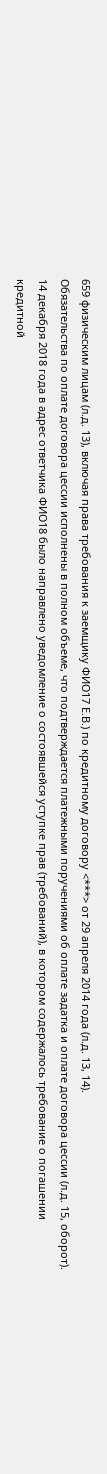659 физическим лицам (л.д. 13), включая права требования к заемщику ФИО17 Е.В.) по кредитному договору <***> от 29 апреля 2014 года (л.д. 13, 14).
Обязательства по оплате договора цессии исполнены в полном объеме, что подтверждается платежными поручениями об оплате задатка и оплате договора цессии (л.д. 15, оборот).
14 декабря 2018 года в адрес ответчика ФИО18 было направлено уведомление о состоявшейся уступке прав (требований), в котором содержалось требование о погашении кредитной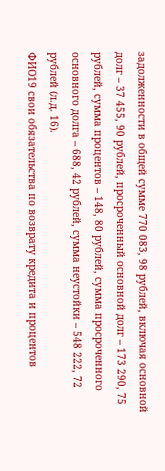задолженности в общей сумме 770 083, 98 рублей, включая основной долг – 37 455, 90 рублей, просроченный основной долг – 173 290, 75 рублей, сумма процентов – 148, 80 рублей, сумма просроченного основного долга – 688, 42 рублей, сумма неустойки – 548 222, 72 рублей (л.д. 16).
ФИО19 свои обязательства по возврату кредита и процентов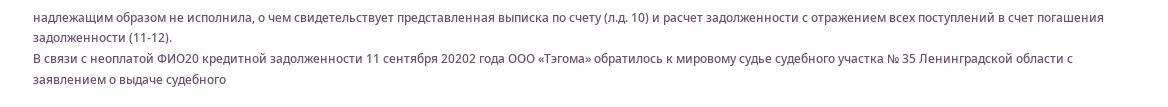надлежащим образом не исполнила, о чем свидетельствует представленная выписка по счету (л.д. 10) и расчет задолженности с отражением всех поступлений в счет погашения задолженности (11-12).
В связи с неоплатой ФИО20 кредитной задолженности 11 сентября 20202 года ООО «Тэгома» обратилось к мировому судье судебного участка № 35 Ленинградской области с заявлением о выдаче судебного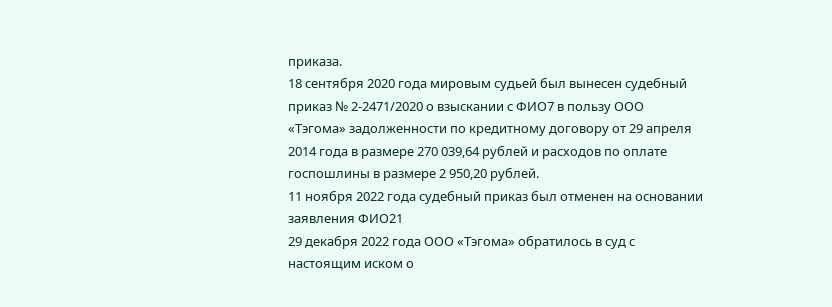приказа.
18 сентября 2020 года мировым судьей был вынесен судебный приказ № 2-2471/2020 о взыскании с ФИО7 в пользу ООО «Тэгома» задолженности по кредитному договору от 29 апреля 2014 года в размере 270 039,64 рублей и расходов по оплате госпошлины в размере 2 950,20 рублей.
11 ноября 2022 года судебный приказ был отменен на основании заявления ФИО21
29 декабря 2022 года ООО «Тэгома» обратилось в суд с настоящим иском о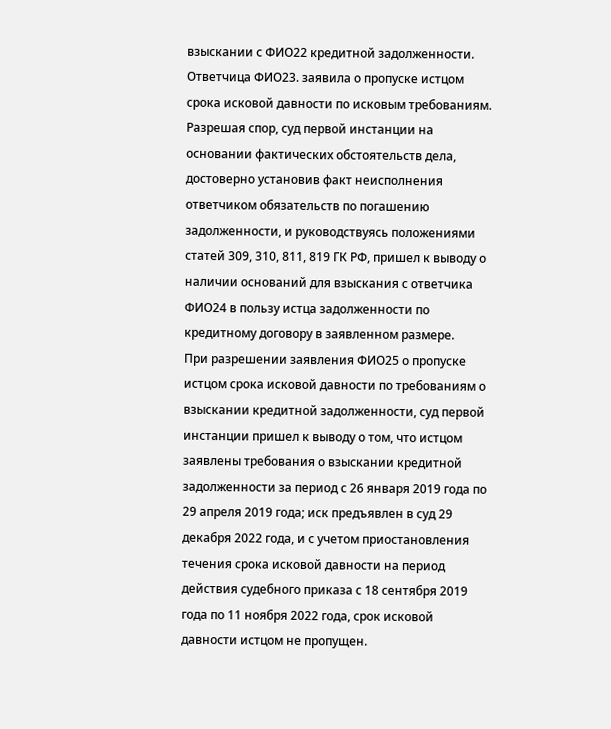взыскании с ФИО22 кредитной задолженности.
Ответчица ФИО23. заявила о пропуске истцом срока исковой давности по исковым требованиям.
Разрешая спор, суд первой инстанции на основании фактических обстоятельств дела, достоверно установив факт неисполнения ответчиком обязательств по погашению задолженности, и руководствуясь положениями статей 309, 310, 811, 819 ГК РФ, пришел к выводу о наличии оснований для взыскания с ответчика ФИО24 в пользу истца задолженности по кредитному договору в заявленном размере.
При разрешении заявления ФИО25 о пропуске истцом срока исковой давности по требованиям о взыскании кредитной задолженности, суд первой инстанции пришел к выводу о том, что истцом заявлены требования о взыскании кредитной задолженности за период с 26 января 2019 года по 29 апреля 2019 года; иск предъявлен в суд 29 декабря 2022 года, и с учетом приостановления течения срока исковой давности на период действия судебного приказа с 18 сентября 2019 года по 11 ноября 2022 года, срок исковой давности истцом не пропущен.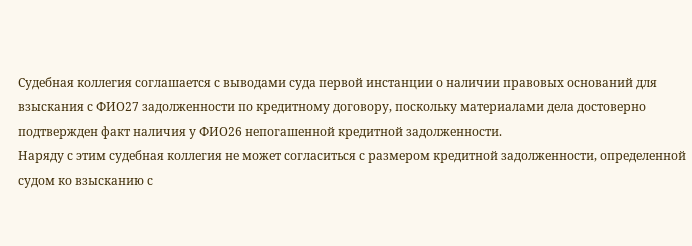Судебная коллегия соглашается с выводами суда первой инстанции о наличии правовых оснований для взыскания с ФИО27 задолженности по кредитному договору, поскольку материалами дела достоверно подтвержден факт наличия у ФИО26 непогашенной кредитной задолженности.
Наряду с этим судебная коллегия не может согласиться с размером кредитной задолженности, определенной судом ко взысканию с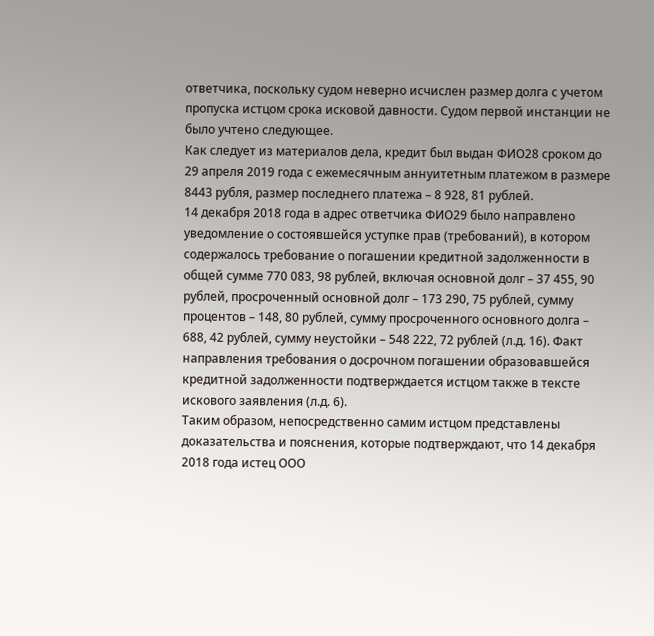ответчика, поскольку судом неверно исчислен размер долга с учетом пропуска истцом срока исковой давности. Судом первой инстанции не было учтено следующее.
Как следует из материалов дела, кредит был выдан ФИО28 сроком до 29 апреля 2019 года с ежемесячным аннуитетным платежом в размере 8443 рубля, размер последнего платежа – 8 928, 81 рублей.
14 декабря 2018 года в адрес ответчика ФИО29 было направлено уведомление о состоявшейся уступке прав (требований), в котором содержалось требование о погашении кредитной задолженности в общей сумме 770 083, 98 рублей, включая основной долг – 37 455, 90 рублей, просроченный основной долг – 173 290, 75 рублей, сумму процентов – 148, 80 рублей, сумму просроченного основного долга – 688, 42 рублей, сумму неустойки – 548 222, 72 рублей (л.д. 16). Факт направления требования о досрочном погашении образовавшейся кредитной задолженности подтверждается истцом также в тексте искового заявления (л.д. 6).
Таким образом, непосредственно самим истцом представлены доказательства и пояснения, которые подтверждают, что 14 декабря 2018 года истец ООО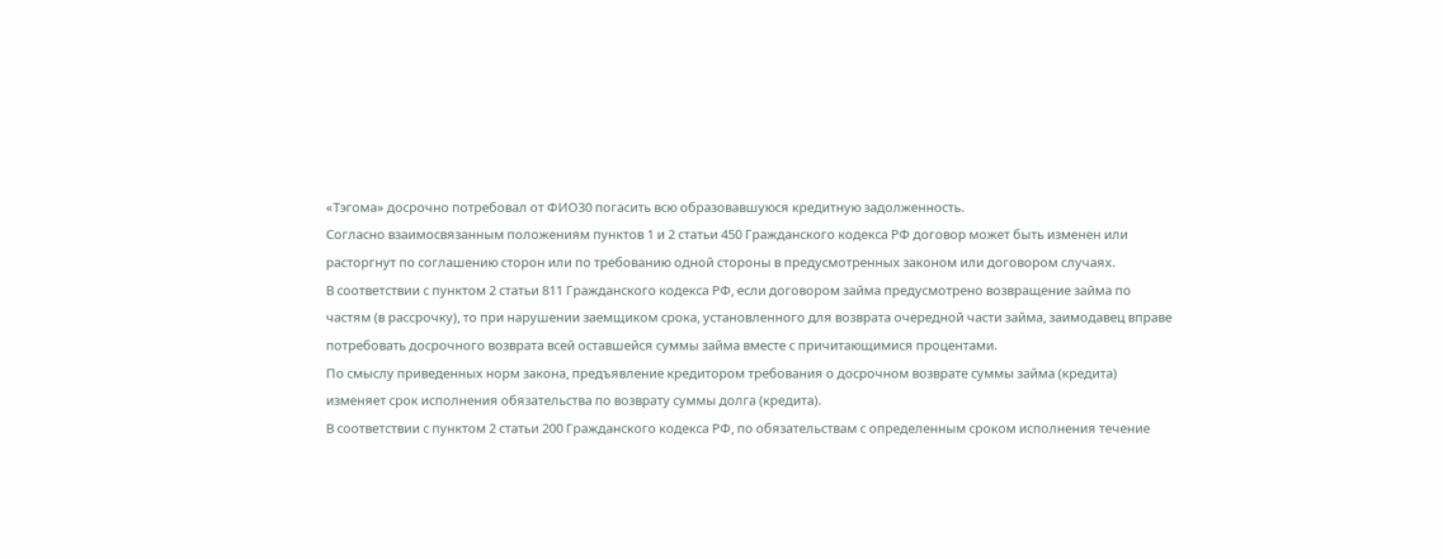«Тэгома» досрочно потребовал от ФИО30 погасить всю образовавшуюся кредитную задолженность.
Согласно взаимосвязанным положениям пунктов 1 и 2 статьи 450 Гражданского кодекса РФ договор может быть изменен или расторгнут по соглашению сторон или по требованию одной стороны в предусмотренных законом или договором случаях.
В соответствии с пунктом 2 статьи 811 Гражданского кодекса РФ, если договором займа предусмотрено возвращение займа по частям (в рассрочку), то при нарушении заемщиком срока, установленного для возврата очередной части займа, заимодавец вправе потребовать досрочного возврата всей оставшейся суммы займа вместе с причитающимися процентами.
По смыслу приведенных норм закона, предъявление кредитором требования о досрочном возврате суммы займа (кредита) изменяет срок исполнения обязательства по возврату суммы долга (кредита).
В соответствии с пунктом 2 статьи 200 Гражданского кодекса РФ, по обязательствам с определенным сроком исполнения течение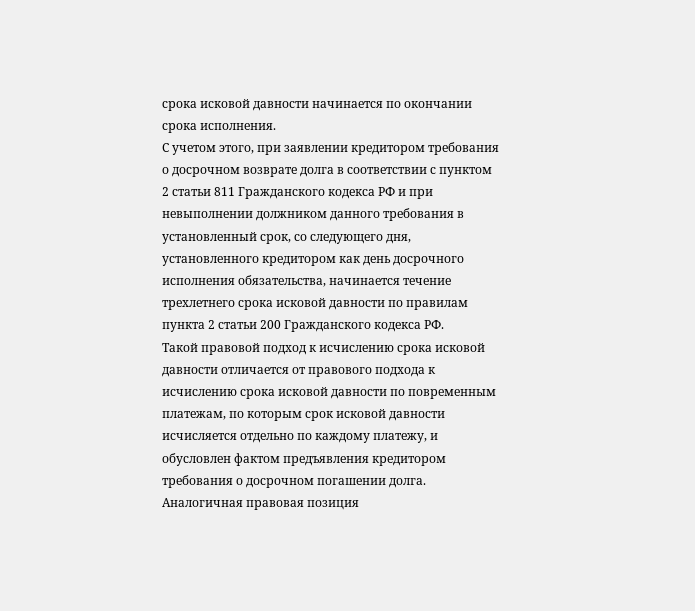срока исковой давности начинается по окончании срока исполнения.
С учетом этого, при заявлении кредитором требования о досрочном возврате долга в соответствии с пунктом 2 статьи 811 Гражданского кодекса РФ и при невыполнении должником данного требования в установленный срок, со следующего дня, установленного кредитором как день досрочного исполнения обязательства, начинается течение трехлетнего срока исковой давности по правилам пункта 2 статьи 200 Гражданского кодекса РФ.
Такой правовой подход к исчислению срока исковой давности отличается от правового подхода к исчислению срока исковой давности по повременным платежам, по которым срок исковой давности исчисляется отдельно по каждому платежу, и обусловлен фактом предъявления кредитором требования о досрочном погашении долга.
Аналогичная правовая позиция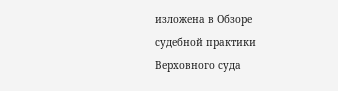изложена в Обзоре судебной практики Верховного суда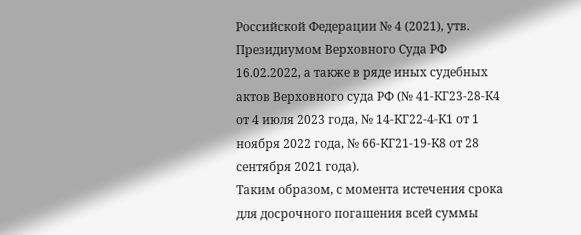Российской Федерации № 4 (2021), утв. Президиумом Верховного Суда РФ 16.02.2022, а также в ряде иных судебных актов Верховного суда РФ (№ 41-КГ23-28-К4 от 4 июля 2023 года, № 14-КГ22-4-К1 от 1 ноября 2022 года, № 66-КГ21-19-К8 от 28 сентября 2021 года).
Таким образом, с момента истечения срока для досрочного погашения всей суммы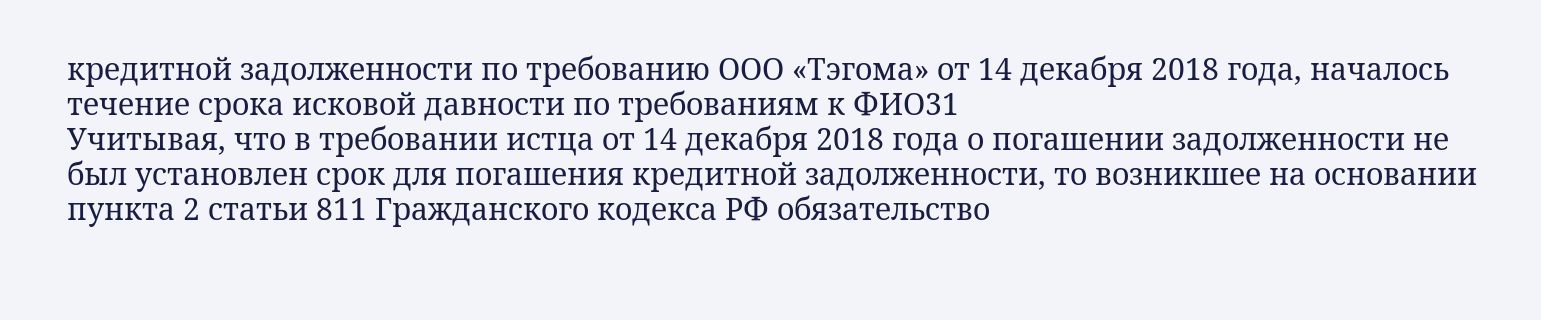кредитной задолженности по требованию ООО «Тэгома» от 14 декабря 2018 года, началось течение срока исковой давности по требованиям к ФИО31
Учитывая, что в требовании истца от 14 декабря 2018 года о погашении задолженности не был установлен срок для погашения кредитной задолженности, то возникшее на основании пункта 2 статьи 811 Гражданского кодекса РФ обязательство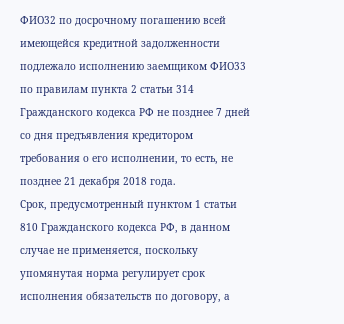ФИО32 по досрочному погашению всей имеющейся кредитной задолженности подлежало исполнению заемщиком ФИО33 по правилам пункта 2 статьи 314 Гражданского кодекса РФ не позднее 7 дней со дня предъявления кредитором требования о его исполнении, то есть, не позднее 21 декабря 2018 года.
Срок, предусмотренный пунктом 1 статьи 810 Гражданского кодекса РФ, в данном случае не применяется, поскольку упомянутая норма регулирует срок исполнения обязательств по договору, а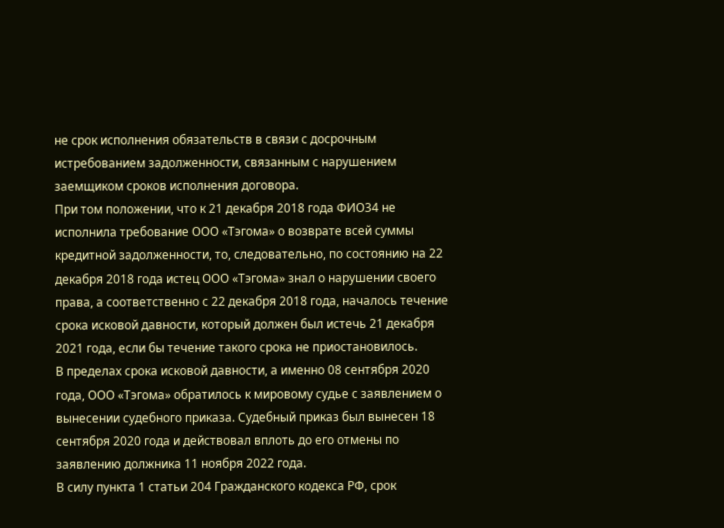не срок исполнения обязательств в связи с досрочным истребованием задолженности, связанным с нарушением заемщиком сроков исполнения договора.
При том положении, что к 21 декабря 2018 года ФИО34 не исполнила требование ООО «Тэгома» о возврате всей суммы кредитной задолженности, то, следовательно, по состоянию на 22 декабря 2018 года истец ООО «Тэгома» знал о нарушении своего права, а соответственно с 22 декабря 2018 года, началось течение срока исковой давности, который должен был истечь 21 декабря 2021 года, если бы течение такого срока не приостановилось.
В пределах срока исковой давности, а именно 08 сентября 2020 года, ООО «Тэгома» обратилось к мировому судье с заявлением о вынесении судебного приказа. Судебный приказ был вынесен 18 сентября 2020 года и действовал вплоть до его отмены по заявлению должника 11 ноября 2022 года.
В силу пункта 1 статьи 204 Гражданского кодекса РФ, срок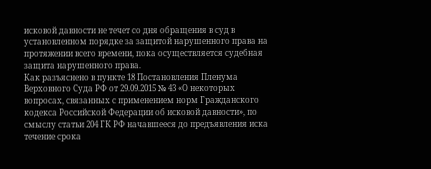исковой давности не течет со дня обращения в суд в установленном порядке за защитой нарушенного права на протяжении всего времени, пока осуществляется судебная защита нарушенного права.
Как разъяснено в пункте 18 Постановления Пленума Верховного Суда РФ от 29.09.2015 № 43 «О некоторых вопросах, связанных с применением норм Гражданского кодекса Российской Федерации об исковой давности», по смыслу статьи 204 ГК РФ начавшееся до предъявления иска течение срока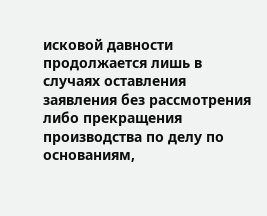исковой давности продолжается лишь в случаях оставления заявления без рассмотрения либо прекращения производства по делу по основаниям,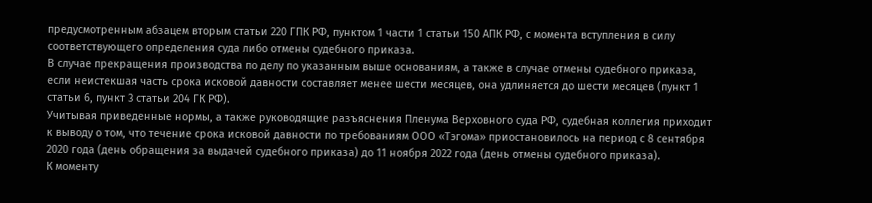предусмотренным абзацем вторым статьи 220 ГПК РФ, пунктом 1 части 1 статьи 150 АПК РФ, с момента вступления в силу соответствующего определения суда либо отмены судебного приказа.
В случае прекращения производства по делу по указанным выше основаниям, а также в случае отмены судебного приказа, если неистекшая часть срока исковой давности составляет менее шести месяцев, она удлиняется до шести месяцев (пункт 1 статьи 6, пункт 3 статьи 204 ГК РФ).
Учитывая приведенные нормы, а также руководящие разъяснения Пленума Верховного суда РФ, судебная коллегия приходит к выводу о том, что течение срока исковой давности по требованиям ООО «Тэгома» приостановилось на период с 8 сентября 2020 года (день обращения за выдачей судебного приказа) до 11 ноября 2022 года (день отмены судебного приказа).
К моменту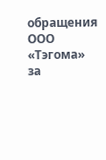обращения ООО «Тэгома» за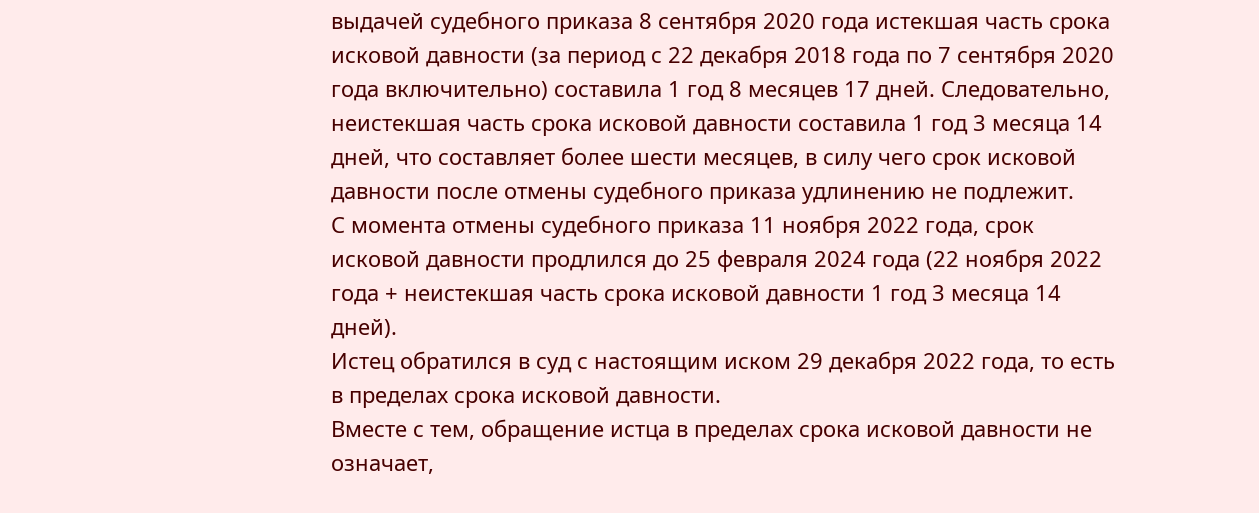выдачей судебного приказа 8 сентября 2020 года истекшая часть срока исковой давности (за период с 22 декабря 2018 года по 7 сентября 2020 года включительно) составила 1 год 8 месяцев 17 дней. Следовательно, неистекшая часть срока исковой давности составила 1 год 3 месяца 14 дней, что составляет более шести месяцев, в силу чего срок исковой давности после отмены судебного приказа удлинению не подлежит.
С момента отмены судебного приказа 11 ноября 2022 года, срок исковой давности продлился до 25 февраля 2024 года (22 ноября 2022 года + неистекшая часть срока исковой давности 1 год 3 месяца 14 дней).
Истец обратился в суд с настоящим иском 29 декабря 2022 года, то есть в пределах срока исковой давности.
Вместе с тем, обращение истца в пределах срока исковой давности не означает,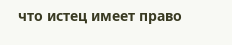что истец имеет право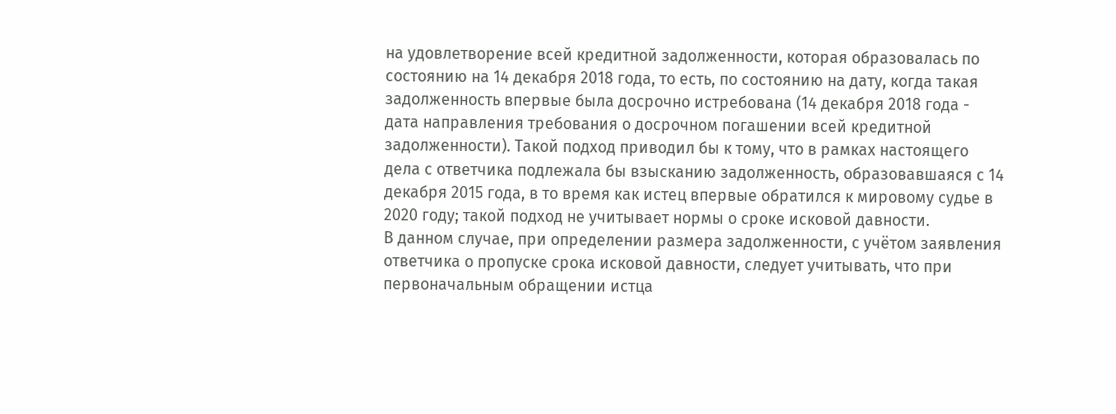на удовлетворение всей кредитной задолженности, которая образовалась по состоянию на 14 декабря 2018 года, то есть, по состоянию на дату, когда такая задолженность впервые была досрочно истребована (14 декабря 2018 года - дата направления требования о досрочном погашении всей кредитной задолженности). Такой подход приводил бы к тому, что в рамках настоящего дела с ответчика подлежала бы взысканию задолженность, образовавшаяся с 14 декабря 2015 года, в то время как истец впервые обратился к мировому судье в 2020 году; такой подход не учитывает нормы о сроке исковой давности.
В данном случае, при определении размера задолженности, с учётом заявления ответчика о пропуске срока исковой давности, следует учитывать, что при первоначальным обращении истца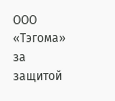ООО «Тэгома» за защитой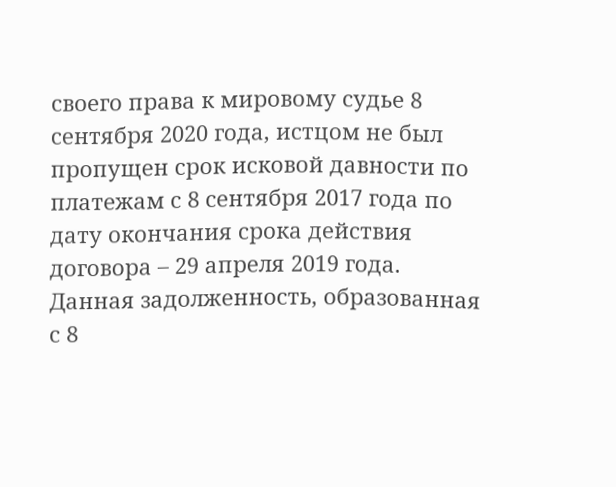своего права к мировому судье 8 сентября 2020 года, истцом не был пропущен срок исковой давности по платежам с 8 сентября 2017 года по дату окончания срока действия договора – 29 апреля 2019 года.
Данная задолженность, образованная с 8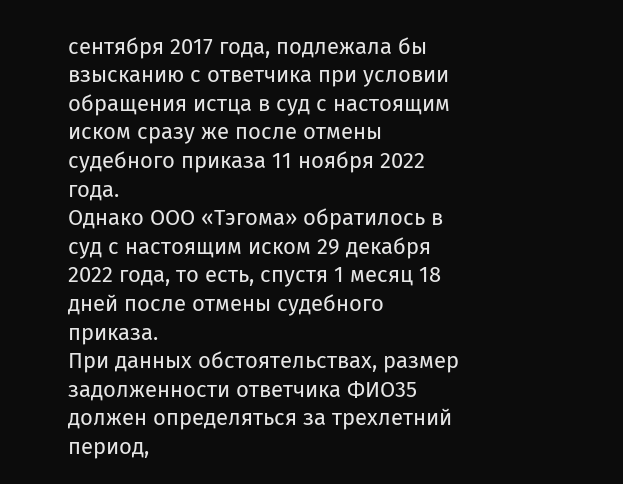сентября 2017 года, подлежала бы взысканию с ответчика при условии обращения истца в суд с настоящим иском сразу же после отмены судебного приказа 11 ноября 2022 года.
Однако ООО «Тэгома» обратилось в суд с настоящим иском 29 декабря 2022 года, то есть, спустя 1 месяц 18 дней после отмены судебного приказа.
При данных обстоятельствах, размер задолженности ответчика ФИО35 должен определяться за трехлетний период,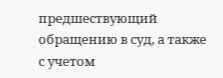предшествующий обращению в суд, а также с учетом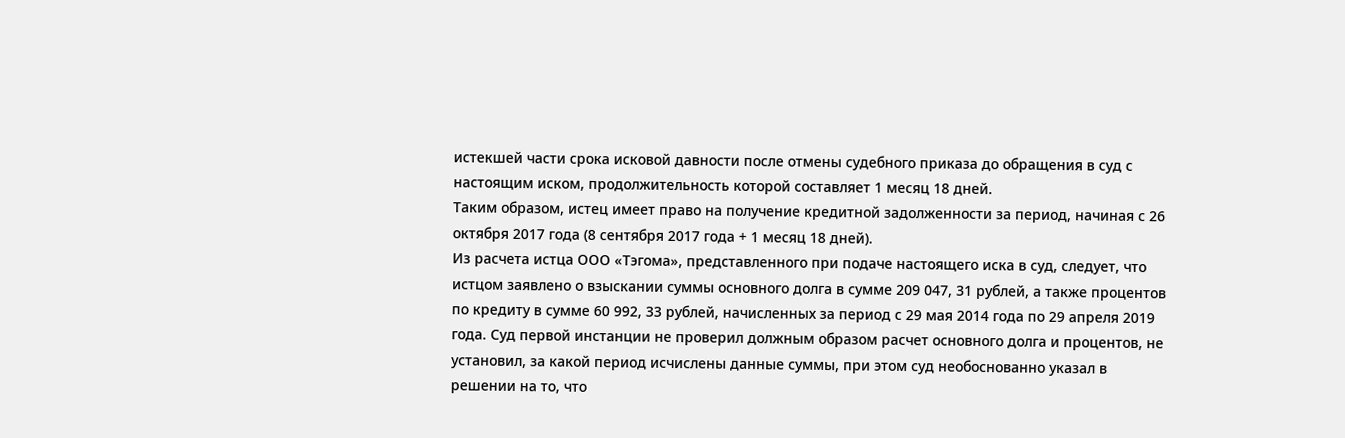истекшей части срока исковой давности после отмены судебного приказа до обращения в суд с настоящим иском, продолжительность которой составляет 1 месяц 18 дней.
Таким образом, истец имеет право на получение кредитной задолженности за период, начиная с 26 октября 2017 года (8 сентября 2017 года + 1 месяц 18 дней).
Из расчета истца ООО «Тэгома», представленного при подаче настоящего иска в суд, следует, что истцом заявлено о взыскании суммы основного долга в сумме 209 047, 31 рублей, а также процентов по кредиту в сумме 60 992, 33 рублей, начисленных за период с 29 мая 2014 года по 29 апреля 2019 года. Суд первой инстанции не проверил должным образом расчет основного долга и процентов, не установил, за какой период исчислены данные суммы, при этом суд необоснованно указал в решении на то, что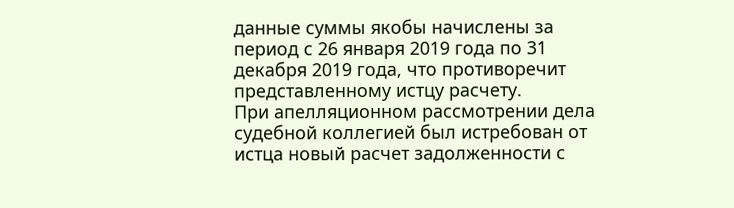данные суммы якобы начислены за период с 26 января 2019 года по 31 декабря 2019 года, что противоречит представленному истцу расчету.
При апелляционном рассмотрении дела судебной коллегией был истребован от истца новый расчет задолженности с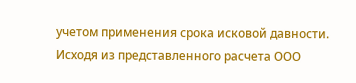учетом применения срока исковой давности.
Исходя из представленного расчета ООО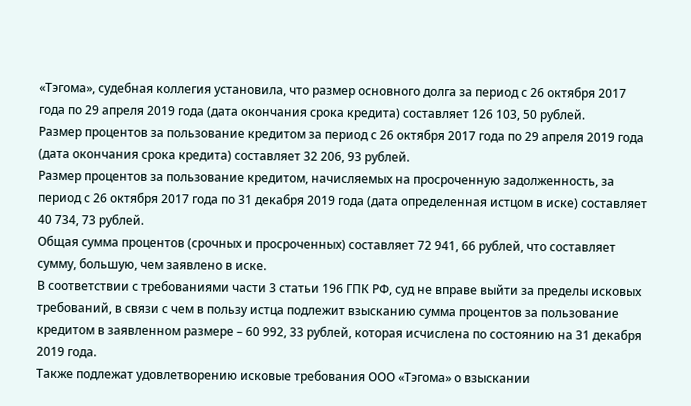«Тэгома», судебная коллегия установила, что размер основного долга за период с 26 октября 2017 года по 29 апреля 2019 года (дата окончания срока кредита) составляет 126 103, 50 рублей.
Размер процентов за пользование кредитом за период с 26 октября 2017 года по 29 апреля 2019 года (дата окончания срока кредита) составляет 32 206, 93 рублей.
Размер процентов за пользование кредитом, начисляемых на просроченную задолженность, за период с 26 октября 2017 года по 31 декабря 2019 года (дата определенная истцом в иске) составляет 40 734, 73 рублей.
Общая сумма процентов (срочных и просроченных) составляет 72 941, 66 рублей, что составляет сумму, большую, чем заявлено в иске.
В соответствии с требованиями части 3 статьи 196 ГПК РФ, суд не вправе выйти за пределы исковых требований, в связи с чем в пользу истца подлежит взысканию сумма процентов за пользование кредитом в заявленном размере – 60 992, 33 рублей, которая исчислена по состоянию на 31 декабря 2019 года.
Также подлежат удовлетворению исковые требования ООО «Тэгома» о взыскании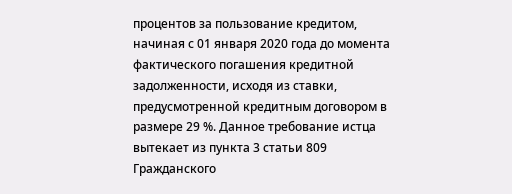процентов за пользование кредитом, начиная с 01 января 2020 года до момента фактического погашения кредитной задолженности, исходя из ставки, предусмотренной кредитным договором в размере 29 %. Данное требование истца вытекает из пункта 3 статьи 809 Гражданского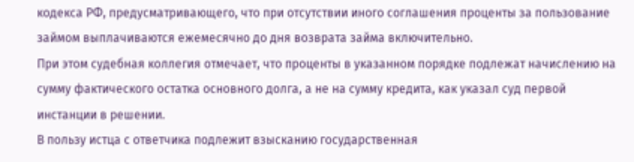кодекса РФ, предусматривающего, что при отсутствии иного соглашения проценты за пользование займом выплачиваются ежемесячно до дня возврата займа включительно.
При этом судебная коллегия отмечает, что проценты в указанном порядке подлежат начислению на сумму фактического остатка основного долга, а не на сумму кредита, как указал суд первой инстанции в решении.
В пользу истца с ответчика подлежит взысканию государственная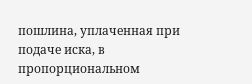пошлина, уплаченная при подаче иска, в пропорциональном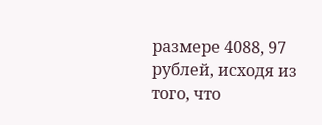размере 4088, 97 рублей, исходя из того, что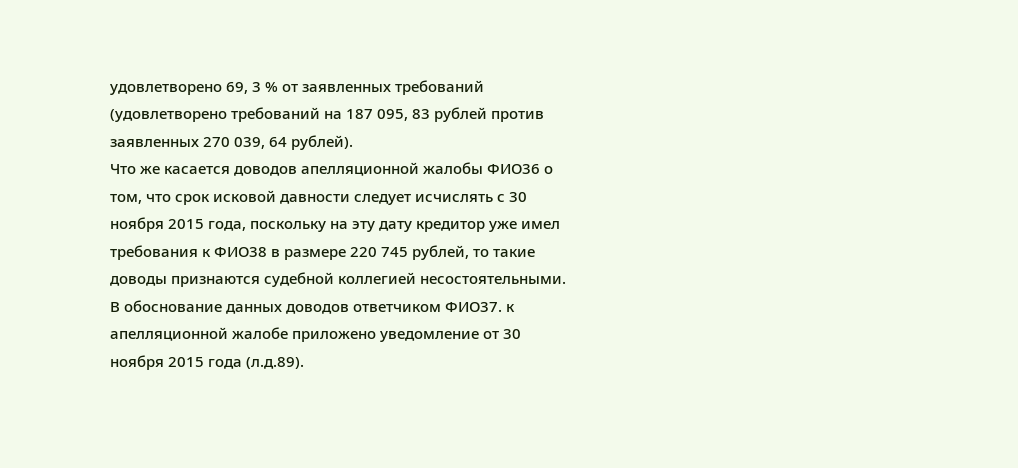удовлетворено 69, 3 % от заявленных требований (удовлетворено требований на 187 095, 83 рублей против заявленных 270 039, 64 рублей).
Что же касается доводов апелляционной жалобы ФИО36 о том, что срок исковой давности следует исчислять с 30 ноября 2015 года, поскольку на эту дату кредитор уже имел требования к ФИО38 в размере 220 745 рублей, то такие доводы признаются судебной коллегией несостоятельными.
В обоснование данных доводов ответчиком ФИО37. к апелляционной жалобе приложено уведомление от 30 ноября 2015 года (л.д.89).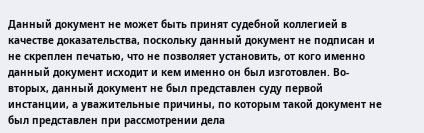Данный документ не может быть принят судебной коллегией в качестве доказательства, поскольку данный документ не подписан и не скреплен печатью, что не позволяет установить, от кого именно данный документ исходит и кем именно он был изготовлен. Во-вторых, данный документ не был представлен суду первой инстанции, а уважительные причины, по которым такой документ не был представлен при рассмотрении дела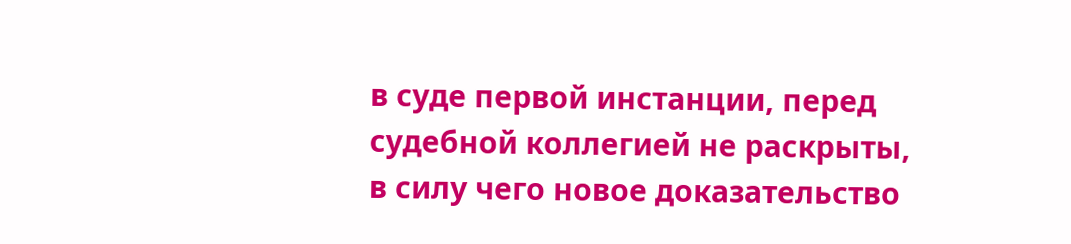в суде первой инстанции, перед судебной коллегией не раскрыты, в силу чего новое доказательство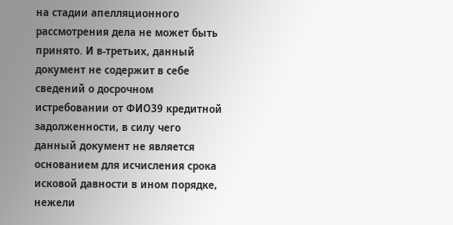на стадии апелляционного рассмотрения дела не может быть принято. И в-третьих, данный документ не содержит в себе сведений о досрочном истребовании от ФИО39 кредитной задолженности, в силу чего данный документ не является основанием для исчисления срока исковой давности в ином порядке, нежели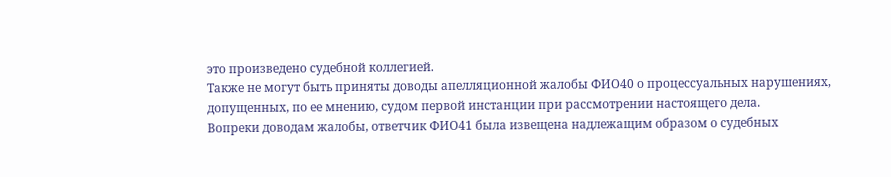это произведено судебной коллегией.
Также не могут быть приняты доводы апелляционной жалобы ФИО40 о процессуальных нарушениях, допущенных, по ее мнению, судом первой инстанции при рассмотрении настоящего дела.
Вопреки доводам жалобы, ответчик ФИО41 была извещена надлежащим образом о судебных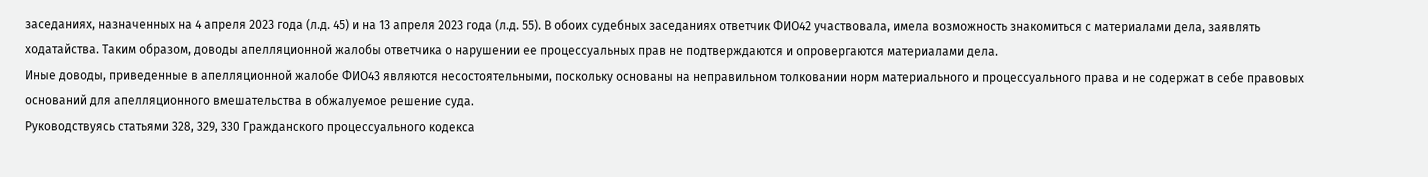заседаниях, назначенных на 4 апреля 2023 года (л.д. 45) и на 13 апреля 2023 года (л.д. 55). В обоих судебных заседаниях ответчик ФИО42 участвовала, имела возможность знакомиться с материалами дела, заявлять ходатайства. Таким образом, доводы апелляционной жалобы ответчика о нарушении ее процессуальных прав не подтверждаются и опровергаются материалами дела.
Иные доводы, приведенные в апелляционной жалобе ФИО43 являются несостоятельными, поскольку основаны на неправильном толковании норм материального и процессуального права и не содержат в себе правовых оснований для апелляционного вмешательства в обжалуемое решение суда.
Руководствуясь статьями 328, 329, 330 Гражданского процессуального кодекса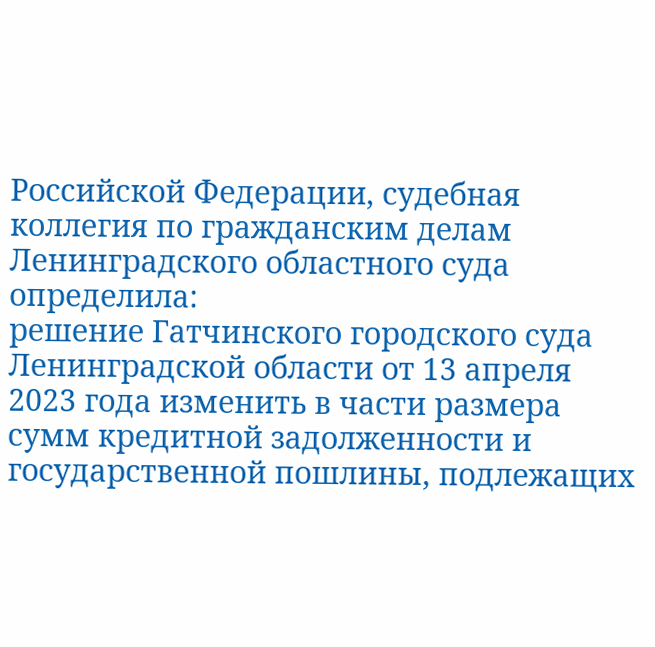Российской Федерации, судебная коллегия по гражданским делам Ленинградского областного суда
определила:
решение Гатчинского городского суда Ленинградской области от 13 апреля 2023 года изменить в части размера сумм кредитной задолженности и государственной пошлины, подлежащих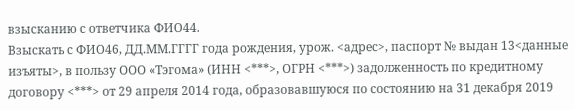взысканию с ответчика ФИО44.
Взыскать с ФИО46, ДД.ММ.ГГГГ года рождения, урож. <адрес>, паспорт № выдан 13<данные изъяты>, в пользу ООО «Тэгома» (ИНН <***>, ОГРН <***>) задолженность по кредитному договору <***> от 29 апреля 2014 года, образовавшуюся по состоянию на 31 декабря 2019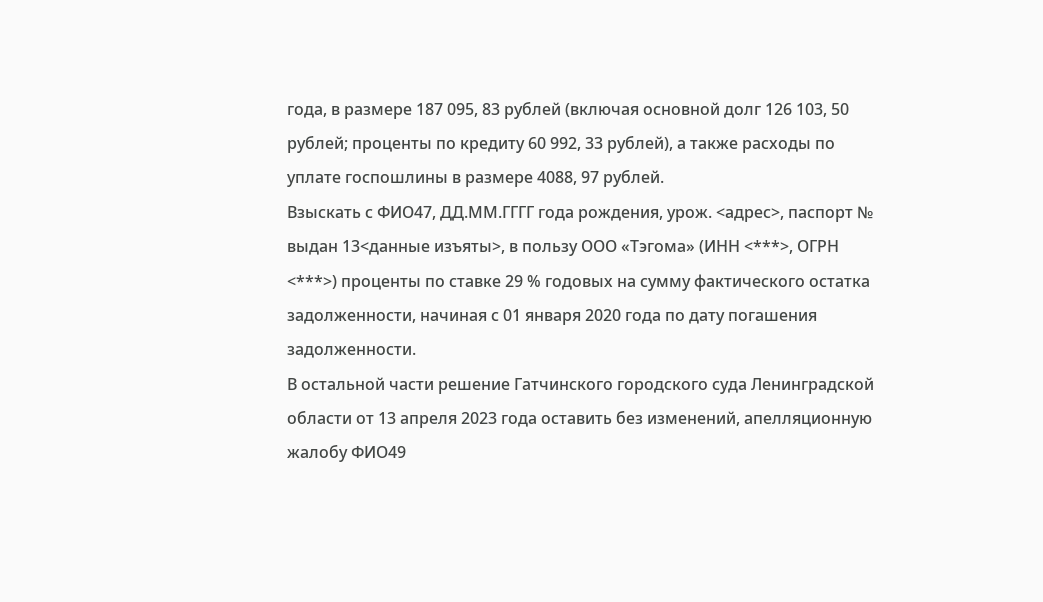года, в размере 187 095, 83 рублей (включая основной долг 126 103, 50 рублей; проценты по кредиту 60 992, 33 рублей), а также расходы по уплате госпошлины в размере 4088, 97 рублей.
Взыскать с ФИО47, ДД.ММ.ГГГГ года рождения, урож. <адрес>, паспорт № выдан 13<данные изъяты>, в пользу ООО «Тэгома» (ИНН <***>, ОГРН <***>) проценты по ставке 29 % годовых на сумму фактического остатка задолженности, начиная с 01 января 2020 года по дату погашения задолженности.
В остальной части решение Гатчинского городского суда Ленинградской области от 13 апреля 2023 года оставить без изменений, апелляционную жалобу ФИО49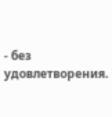- без удовлетворения.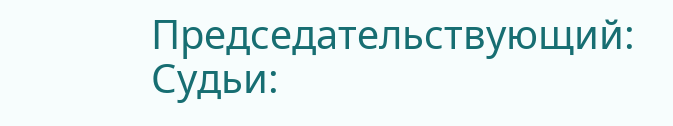Председательствующий:
Судьи: